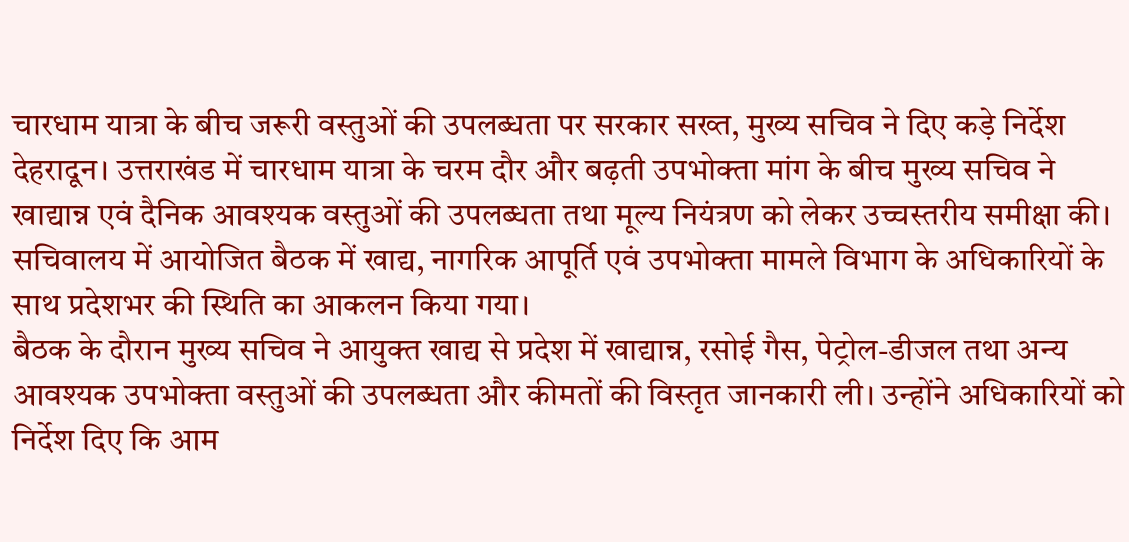चारधाम यात्रा के बीच जरूरी वस्तुओं की उपलब्धता पर सरकार सख्त, मुख्य सचिव ने दिए कड़े निर्देश
देहरादून। उत्तराखंड में चारधाम यात्रा के चरम दौर और बढ़ती उपभोक्ता मांग के बीच मुख्य सचिव ने खाद्यान्न एवं दैनिक आवश्यक वस्तुओं की उपलब्धता तथा मूल्य नियंत्रण को लेकर उच्चस्तरीय समीक्षा की। सचिवालय में आयोजित बैठक में खाद्य, नागरिक आपूर्ति एवं उपभोक्ता मामले विभाग के अधिकारियों के साथ प्रदेशभर की स्थिति का आकलन किया गया।
बैठक के दौरान मुख्य सचिव ने आयुक्त खाद्य से प्रदेश में खाद्यान्न, रसोई गैस, पेट्रोल-डीजल तथा अन्य आवश्यक उपभोक्ता वस्तुओं की उपलब्धता और कीमतों की विस्तृत जानकारी ली। उन्होंने अधिकारियों को निर्देश दिए कि आम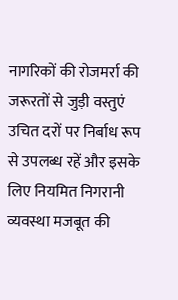नागरिकों की रोजमर्रा की जरूरतों से जुड़ी वस्तुएं उचित दरों पर निर्बाध रूप से उपलब्ध रहें और इसके लिए नियमित निगरानी व्यवस्था मजबूत की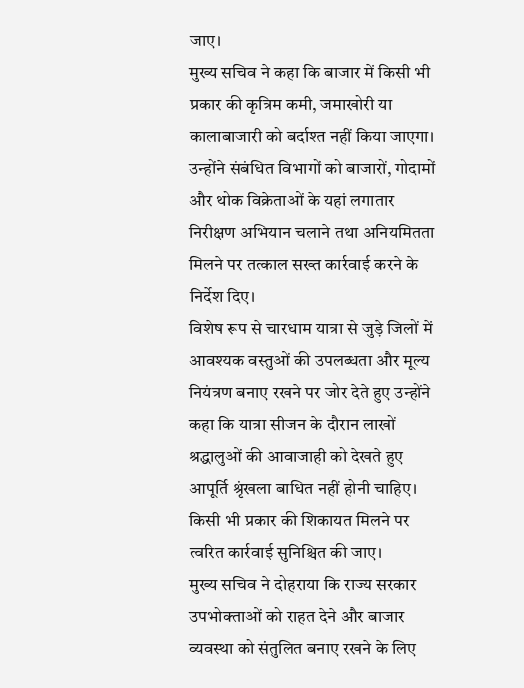जाए।
मुख्य सचिव ने कहा कि बाजार में किसी भी प्रकार की कृत्रिम कमी, जमाखोरी या कालाबाजारी को बर्दाश्त नहीं किया जाएगा। उन्होंने संबंधित विभागों को बाजारों, गोदामों और थोक विक्रेताओं के यहां लगातार निरीक्षण अभियान चलाने तथा अनियमितता मिलने पर तत्काल सख्त कार्रवाई करने के निर्देश दिए।
विशेष रूप से चारधाम यात्रा से जुड़े जिलों में आवश्यक वस्तुओं की उपलब्धता और मूल्य नियंत्रण बनाए रखने पर जोर देते हुए उन्होंने कहा कि यात्रा सीजन के दौरान लाखों श्रद्धालुओं की आवाजाही को देखते हुए आपूर्ति श्रृंखला बाधित नहीं होनी चाहिए। किसी भी प्रकार की शिकायत मिलने पर त्वरित कार्रवाई सुनिश्चित की जाए।
मुख्य सचिव ने दोहराया कि राज्य सरकार उपभोक्ताओं को राहत देने और बाजार व्यवस्था को संतुलित बनाए रखने के लिए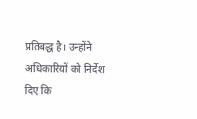प्रतिबद्ध है। उन्होंने अधिकारियों को निर्देश दिए कि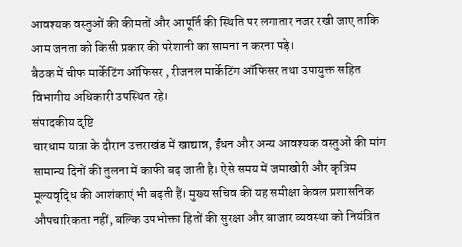आवश्यक वस्तुओं की कीमतों और आपूर्ति की स्थिति पर लगातार नजर रखी जाए ताकि आम जनता को किसी प्रकार की परेशानी का सामना न करना पड़े।
बैठक में चीफ मार्केटिंग ऑफिसर , रीजनल मार्केटिंग ऑफिसर तथा उपायुक्त सहित विभागीय अधिकारी उपस्थित रहे।
संपादकीय दृष्टि
चारधाम यात्रा के दौरान उत्तराखंड में खाद्यान्न, ईंधन और अन्य आवश्यक वस्तुओं की मांग सामान्य दिनों की तुलना में काफी बढ़ जाती है। ऐसे समय में जमाखोरी और कृत्रिम मूल्यवृद्धि की आशंकाएं भी बढ़ती हैं। मुख्य सचिव की यह समीक्षा केवल प्रशासनिक औपचारिकता नहीं, बल्कि उपभोक्ता हितों की सुरक्षा और बाजार व्यवस्था को नियंत्रित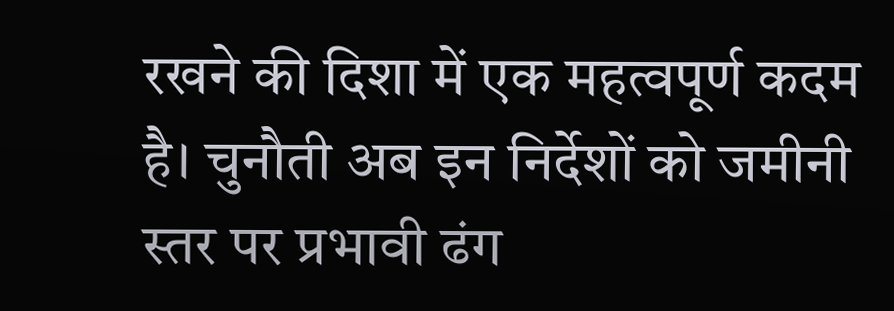रखने की दिशा में एक महत्वपूर्ण कदम है। चुनौती अब इन निर्देशों को जमीनी स्तर पर प्रभावी ढंग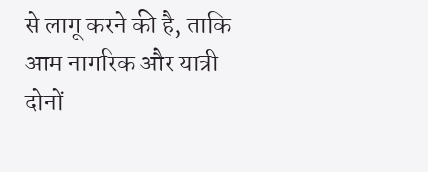से लागू करने की है, ताकि आम नागरिक और यात्री दोनों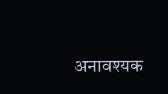अनावश्यक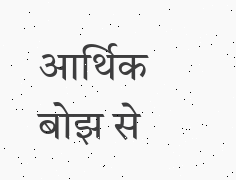आर्थिक बोझ से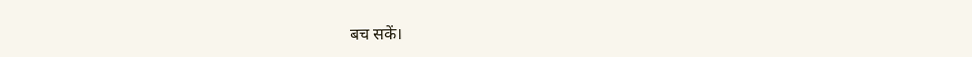बच सकें।